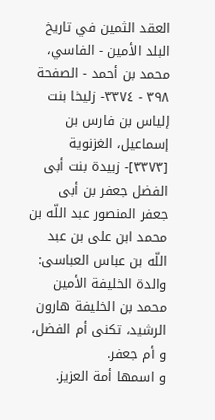العقد الثمين في تاريخ البلد الأمين - الفاسي، محمد بن أحمد - الصفحة ٣٩٨ - ٣٣٧٤- زليخا بنت إلياس بن فارس بن إسماعيل، الغزنوية
[٣٣٧٣]- زبيدة بنت أبى الفضل جعفر بن أبى جعفر المنصور عبد اللّه بن محمد ابن على بن عبد اللّه بن عباس العباسى:
والدة الخليفة الأمين محمد بن الخليفة هارون الرشيد، تكنى أم الفضل، و أم جعفر.
و اسمها أمة العزيز.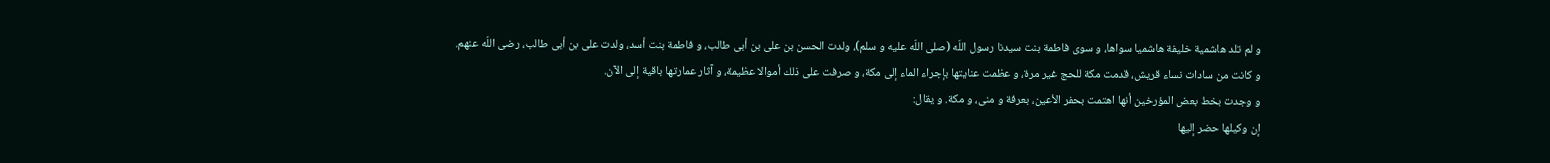و لم تلد هاشمية خليفة هاشميا سواها، و سوى فاطمة بنت سيدنا رسول اللّه (صلى اللّه عليه و سلم)، ولدت الحسن بن على بن أبى طالب، و فاطمة بنت أسد، ولدت على بن أبى طالب، رضى اللّه عنهم.
و كانت من سادات نساء قريش، قدمت مكة للحج غير مرة، و عظمت عنايتها بإجراء الماء إلى مكة، و صرفت على ذلك أموالا عظيمة، و آثار عمارتها باقية إلى الآن.
و وجدت بخط بعض المؤرخين أنها اهتمت بحفر الأعين، بعرفة و منى، و مكة. و يقال:
إن وكيلها حضر إليها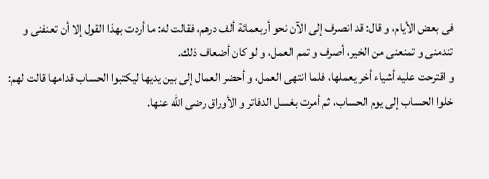فى بعض الأيام، و قال: قد انصرف إلى الآن نحو أربعمائة ألف درهم، فقالت له: ما أردت بهذا القول إلا أن تعنفنى و تندمنى و تمنعنى من الخير، أصرف و تمم العمل، و لو كان أضعاف ذلك.
و اقترحت عليه أشياء أخر يعملها، فلما انتهى العمل، و أحضر العمال إلى بين يديها ليكتبوا الحساب قدامها قالت لهم: خلوا الحساب إلى يوم الحساب، ثم أمرت بغسل الدفاتر و الأوراق رضى اللّه عنها.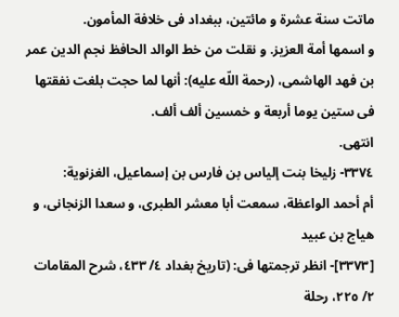ماتت سنة عشرة و مائتين، ببغداد فى خلافة المأمون.
و اسمها أمة العزيز. و نقلت من خط الوالد الحافظ نجم الدين عمر بن فهد الهاشمى، (رحمة اللّه عليه): أنها لما حجت بلغت نفقتها فى ستين يوما أربعة و خمسين ألف ألف.
انتهى.
٣٣٧٤- زليخا بنت إلياس بن فارس بن إسماعيل، الغزنوية:
أم أحمد الواعظة، سمعت أبا معشر الطبرى، و سعدا الزنجانى، و هياج بن عبيد
[٣٣٧٣]- انظر ترجمتها فى: (تاريخ بغداد ٤/ ٤٣٣، شرح المقامات ٢/ ٢٢٥، رحلة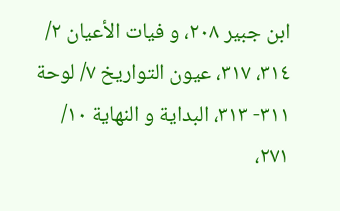ابن جبير ٢٠٨، و فيات الأعيان ٢/ ٣١٤، ٣١٧، عيون التواريخ ٧/ لوحة ٣١١- ٣١٣، البداية و النهاية ١٠/ ٢٧١،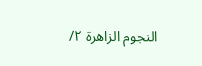النجوم الزاهرة ٢/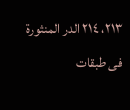٢١٣، ٢١٤ الدر المنثورة فى طبقات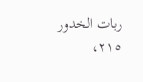ربات الخدور ٢١٥،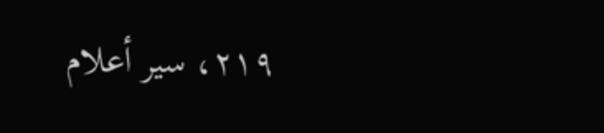٢١٩، سير أعلام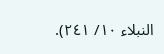النبلاء ١٠/ ٢٤١).